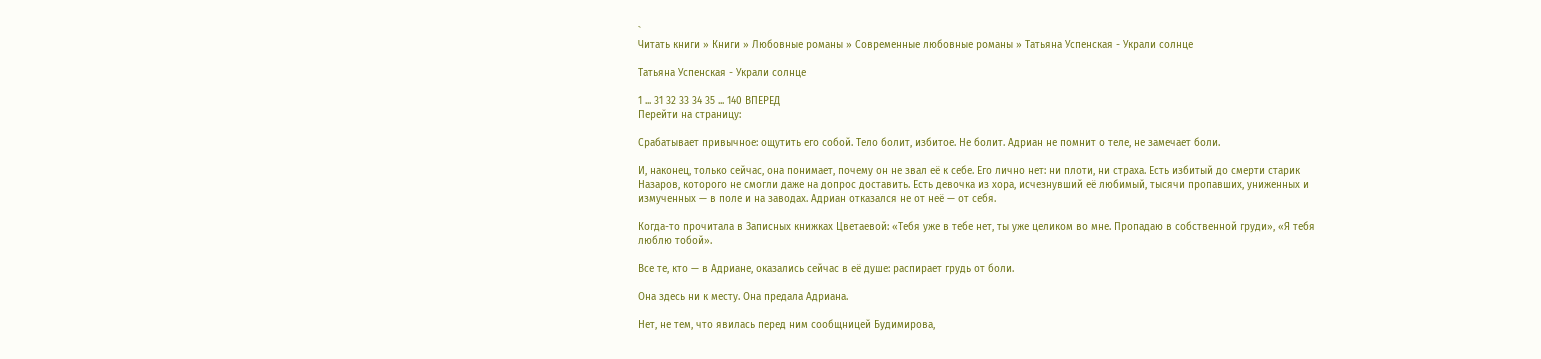`
Читать книги » Книги » Любовные романы » Современные любовные романы » Татьяна Успенская - Украли солнце

Татьяна Успенская - Украли солнце

1 ... 31 32 33 34 35 ... 140 ВПЕРЕД
Перейти на страницу:

Срабатывает привычное: ощутить его собой. Тело болит, избитое. Не болит. Адриан не помнит о теле, не замечает боли.

И, наконец, только сейчас, она понимает, почему он не звал её к себе. Его лично нет: ни плоти, ни страха. Есть избитый до смерти старик Назаров, которого не смогли даже на допрос доставить. Есть девочка из хора, исчезнувший её любимый, тысячи пропавших, униженных и измученных — в поле и на заводах. Адриан отказался не от неё — от себя.

Когда-то прочитала в Записных книжках Цветаевой: «Тебя уже в тебе нет, ты уже целиком во мне. Пропадаю в собственной груди», «Я тебя люблю тобой».

Все те, кто — в Адриане, оказались сейчас в её душе: распирает грудь от боли.

Она здесь ни к месту. Она предала Адриана.

Нет, не тем, что явилась перед ним сообщницей Будимирова,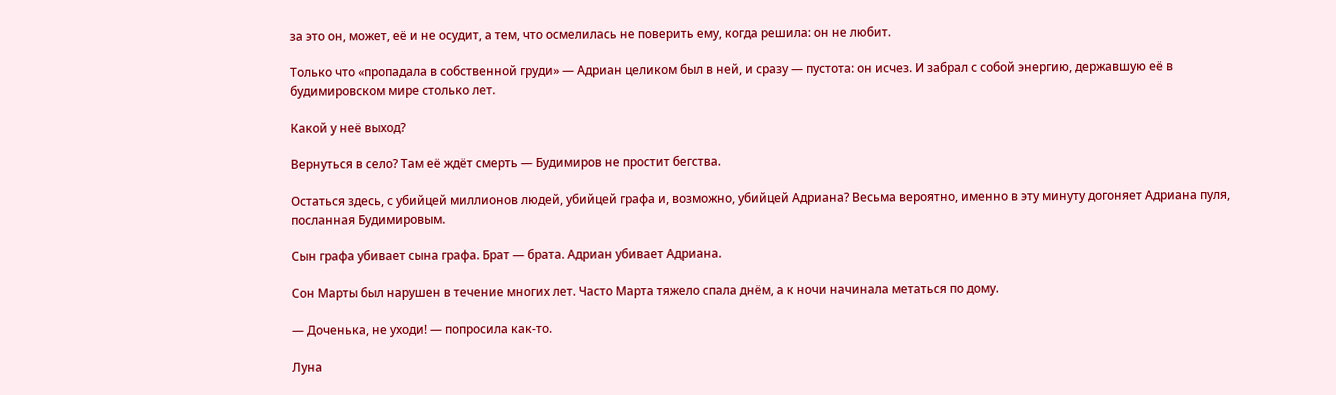за это он, может, её и не осудит, а тем, что осмелилась не поверить ему, когда решила: он не любит.

Только что «пропадала в собственной груди» — Адриан целиком был в ней, и сразу — пустота: он исчез. И забрал с собой энергию, державшую её в будимировском мире столько лет.

Какой у неё выход?

Вернуться в село? Там её ждёт смерть — Будимиров не простит бегства.

Остаться здесь, с убийцей миллионов людей, убийцей графа и, возможно, убийцей Адриана? Весьма вероятно, именно в эту минуту догоняет Адриана пуля, посланная Будимировым.

Сын графа убивает сына графа. Брат — брата. Адриан убивает Адриана.

Сон Марты был нарушен в течение многих лет. Часто Марта тяжело спала днём, а к ночи начинала метаться по дому.

— Доченька, не уходи! — попросила как-то.

Луна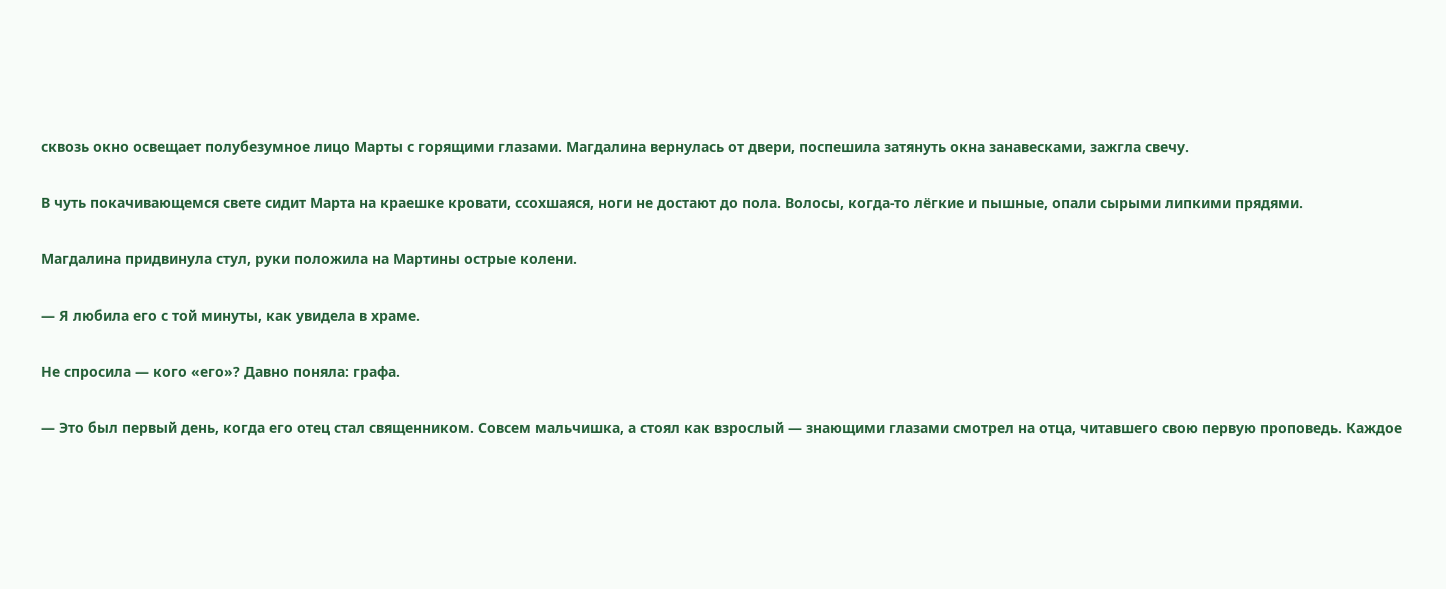сквозь окно освещает полубезумное лицо Марты с горящими глазами. Магдалина вернулась от двери, поспешила затянуть окна занавесками, зажгла свечу.

В чуть покачивающемся свете сидит Марта на краешке кровати, ссохшаяся, ноги не достают до пола. Волосы, когда-то лёгкие и пышные, опали сырыми липкими прядями.

Магдалина придвинула стул, руки положила на Мартины острые колени.

— Я любила его с той минуты, как увидела в храме.

Не спросила — кого «его»? Давно поняла: графа.

— Это был первый день, когда его отец стал священником. Совсем мальчишка, а стоял как взрослый — знающими глазами смотрел на отца, читавшего свою первую проповедь. Каждое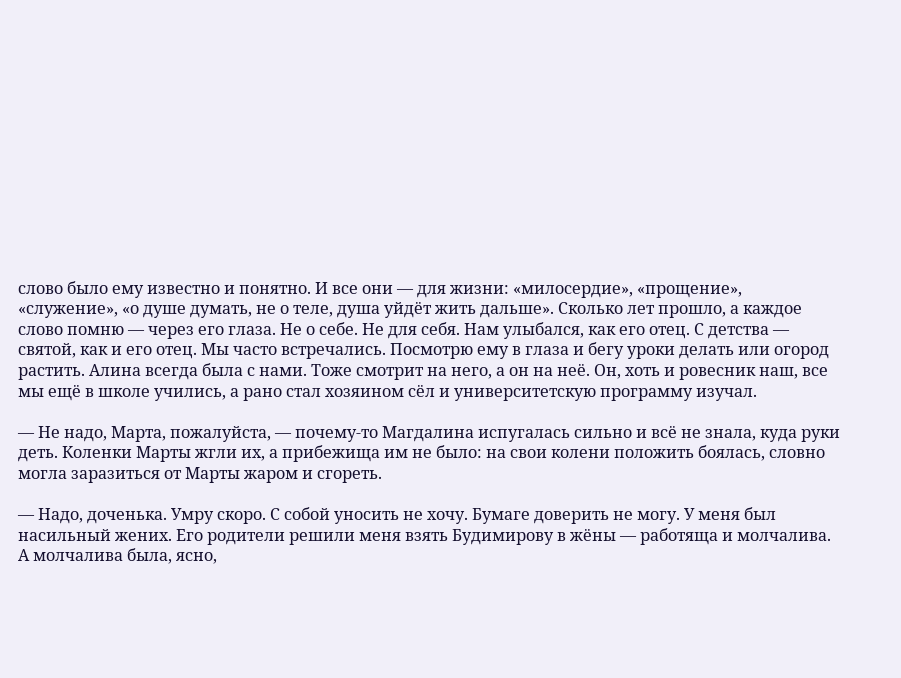слово было ему известно и понятно. И все они — для жизни: «милосердие», «прощение», «служение», «о душе думать, не о теле, душа уйдёт жить дальше». Сколько лет прошло, а каждое слово помню — через его глаза. Не о себе. Не для себя. Нам улыбался, как его отец. С детства — святой, как и его отец. Мы часто встречались. Посмотрю ему в глаза и бегу уроки делать или огород растить. Алина всегда была с нами. Тоже смотрит на него, а он на неё. Он, хоть и ровесник наш, все мы ещё в школе учились, а рано стал хозяином сёл и университетскую программу изучал.

— Не надо, Марта, пожалуйста, — почему-то Магдалина испугалась сильно и всё не знала, куда руки деть. Коленки Марты жгли их, а прибежища им не было: на свои колени положить боялась, словно могла заразиться от Марты жаром и сгореть.

— Надо, доченька. Умру скоро. С собой уносить не хочу. Бумаге доверить не могу. У меня был насильный жених. Его родители решили меня взять Будимирову в жёны — работяща и молчалива. А молчалива была, ясно,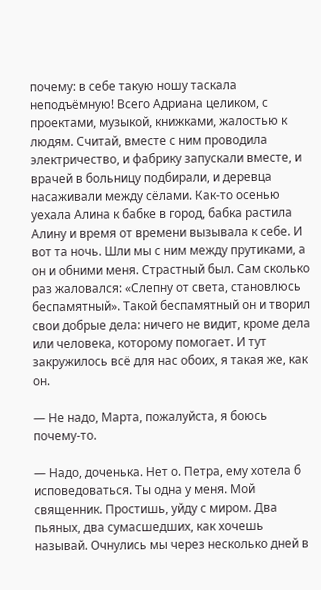почему: в себе такую ношу таскала неподъёмную! Всего Адриана целиком, с проектами, музыкой, книжками, жалостью к людям. Считай, вместе с ним проводила электричество, и фабрику запускали вместе, и врачей в больницу подбирали, и деревца насаживали между сёлами. Как-то осенью уехала Алина к бабке в город, бабка растила Алину и время от времени вызывала к себе. И вот та ночь. Шли мы с ним между прутиками, а он и обними меня. Страстный был. Сам сколько раз жаловался: «Слепну от света, становлюсь беспамятный». Такой беспамятный он и творил свои добрые дела: ничего не видит, кроме дела или человека, которому помогает. И тут закружилось всё для нас обоих, я такая же, как он.

— Не надо, Марта, пожалуйста, я боюсь почему-то.

— Надо, доченька. Нет о. Петра, ему хотела б исповедоваться. Ты одна у меня. Мой священник. Простишь, уйду с миром. Два пьяных, два сумасшедших, как хочешь называй. Очнулись мы через несколько дней в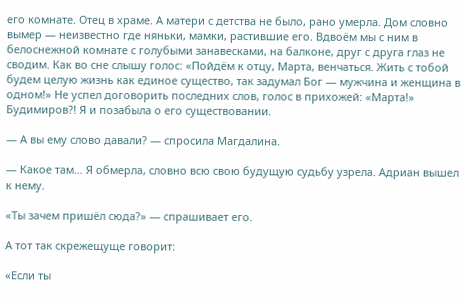его комнате. Отец в храме. А матери с детства не было, рано умерла. Дом словно вымер — неизвестно где няньки, мамки, растившие его. Вдвоём мы с ним в белоснежной комнате с голубыми занавесками, на балконе, друг с друга глаз не сводим. Как во сне слышу голос: «Пойдём к отцу, Марта, венчаться. Жить с тобой будем целую жизнь как единое существо, так задумал Бог — мужчина и женщина в одном!» Не успел договорить последних слов, голос в прихожей: «Марта!» Будимиров?! Я и позабыла о его существовании.

— А вы ему слово давали? — спросила Магдалина.

— Какое там… Я обмерла, словно всю свою будущую судьбу узрела. Адриан вышел к нему.

«Ты зачем пришёл сюда?» — спрашивает его.

А тот так скрежещуще говорит:

«Если ты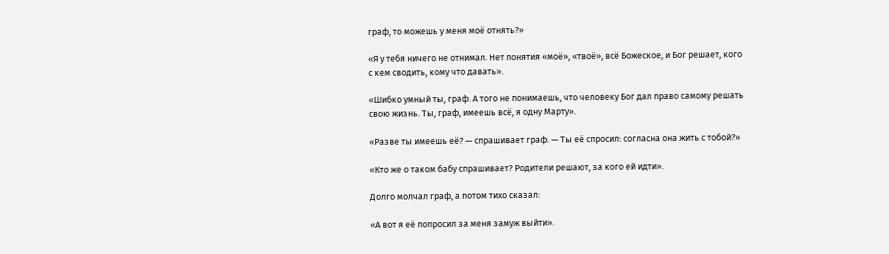граф, то можешь у меня моё отнять?»

«Я у тебя ничего не отнимал. Нет понятия «моё», «твоё», всё Божеское, и Бог решает, кого с кем сводить, кому что давать».

«Шибко умный ты, граф. А того не понимаешь, что человеку Бог дал право самому решать свою жизнь. Ты, граф, имеешь всё, я одну Марту».

«Разве ты имеешь её? — спрашивает граф. — Ты её спросил: согласна она жить с тобой?»

«Кто же о таком бабу спрашивает? Родители решают, за кого ей идти».

Долго молчал граф, а потом тихо сказал:

«А вот я её попросил за меня замуж выйти».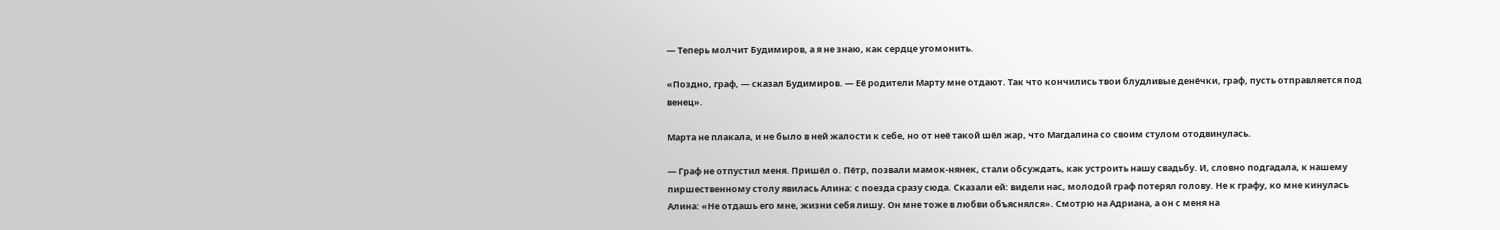— Теперь молчит Будимиров, а я не знаю, как сердце угомонить.

«Поздно, граф, — сказал Будимиров. — Её родители Марту мне отдают. Так что кончились твои блудливые денёчки, граф, пусть отправляется под венец».

Марта не плакала, и не было в ней жалости к себе, но от неё такой шёл жар, что Магдалина со своим стулом отодвинулась.

— Граф не отпустил меня. Пришёл о. Пётр, позвали мамок-нянек, стали обсуждать, как устроить нашу свадьбу. И, словно подгадала, к нашему пиршественному столу явилась Алина: с поезда сразу сюда. Сказали ей: видели нас, молодой граф потерял голову. Не к графу, ко мне кинулась Алина: «Не отдашь его мне, жизни себя лишу. Он мне тоже в любви объяснялся». Смотрю на Адриана, а он с меня на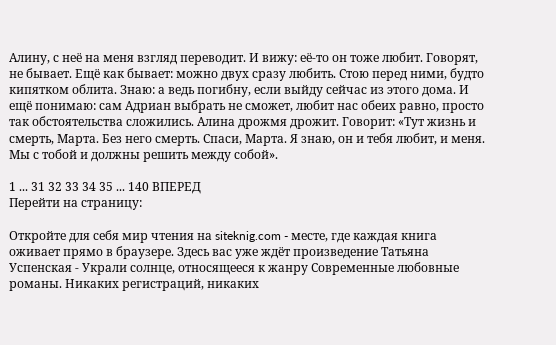Алину, с неё на меня взгляд переводит. И вижу: её-то он тоже любит. Говорят, не бывает. Ещё как бывает: можно двух сразу любить. Стою перед ними, будто кипятком облита. Знаю: а ведь погибну, если выйду сейчас из этого дома. И ещё понимаю: сам Адриан выбрать не сможет, любит нас обеих равно, просто так обстоятельства сложились. Алина дрожмя дрожит. Говорит: «Тут жизнь и смерть, Марта. Без него смерть. Спаси, Марта. Я знаю, он и тебя любит, и меня. Мы с тобой и должны решить между собой».

1 ... 31 32 33 34 35 ... 140 ВПЕРЕД
Перейти на страницу:

Откройте для себя мир чтения на siteknig.com - месте, где каждая книга оживает прямо в браузере. Здесь вас уже ждёт произведение Татьяна Успенская - Украли солнце, относящееся к жанру Современные любовные романы. Никаких регистраций, никаких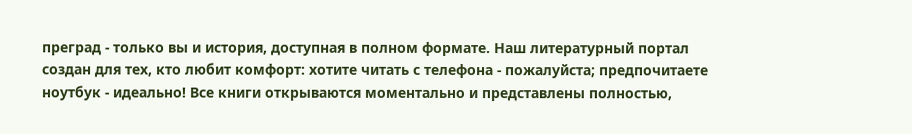преград - только вы и история, доступная в полном формате. Наш литературный портал создан для тех, кто любит комфорт: хотите читать с телефона - пожалуйста; предпочитаете ноутбук - идеально! Все книги открываются моментально и представлены полностью,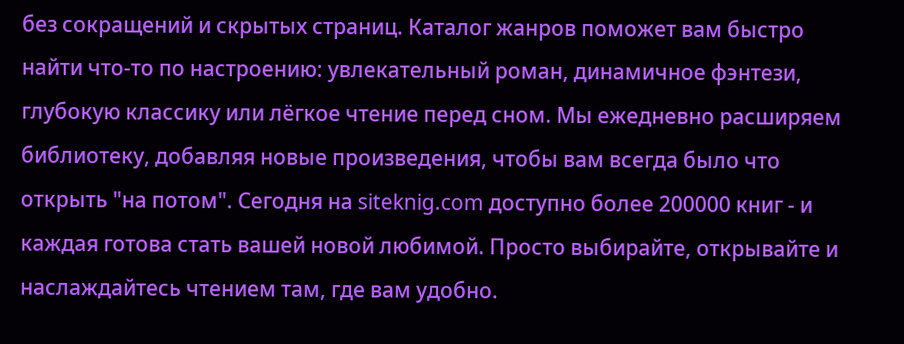без сокращений и скрытых страниц. Каталог жанров поможет вам быстро найти что-то по настроению: увлекательный роман, динамичное фэнтези, глубокую классику или лёгкое чтение перед сном. Мы ежедневно расширяем библиотеку, добавляя новые произведения, чтобы вам всегда было что открыть "на потом". Сегодня на siteknig.com доступно более 200000 книг - и каждая готова стать вашей новой любимой. Просто выбирайте, открывайте и наслаждайтесь чтением там, где вам удобно.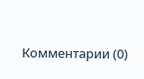Комментарии (0)